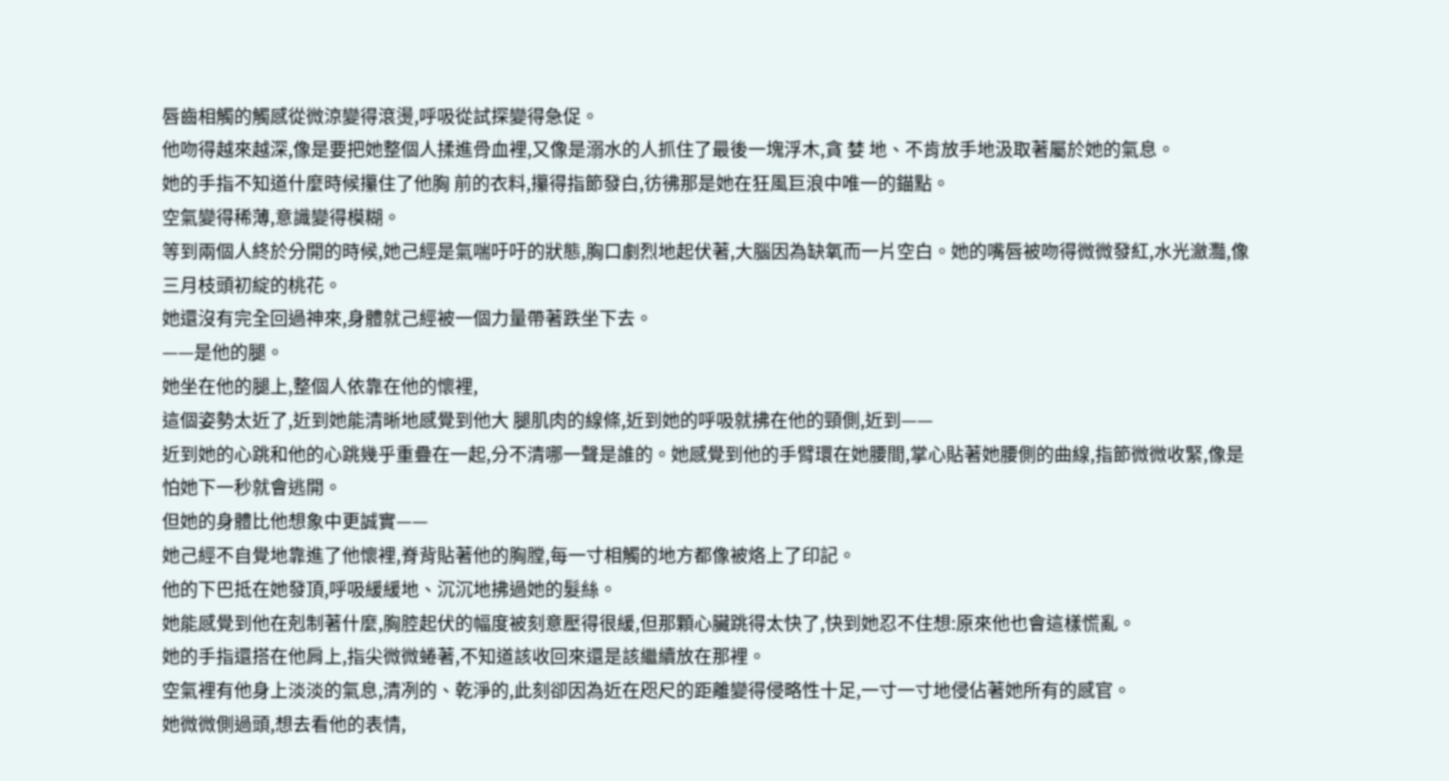唇齒相觸的觸感從微涼變得滾燙,呼吸從試探變得急促。
他吻得越來越深,像是要把她整個人揉進骨血裡,又像是溺水的人抓住了最後一塊浮木,貪 婪 地、不肯放手地汲取著屬於她的氣息。
她的手指不知道什麼時候攥住了他胸 前的衣料,攥得指節發白,彷彿那是她在狂風巨浪中唯一的錨點。
空氣變得稀薄,意識變得模糊。
等到兩個人終於分開的時候,她己經是氣喘吁吁的狀態,胸口劇烈地起伏著,大腦因為缺氧而一片空白。她的嘴唇被吻得微微發紅,水光瀲灩,像三月枝頭初綻的桃花。
她還沒有完全回過神來,身體就己經被一個力量帶著跌坐下去。
——是他的腿。
她坐在他的腿上,整個人依靠在他的懷裡,
這個姿勢太近了,近到她能清晰地感覺到他大 腿肌肉的線條,近到她的呼吸就拂在他的頸側,近到——
近到她的心跳和他的心跳幾乎重疊在一起,分不清哪一聲是誰的。她感覺到他的手臂環在她腰間,掌心貼著她腰側的曲線,指節微微收緊,像是怕她下一秒就會逃開。
但她的身體比他想象中更誠實——
她己經不自覺地靠進了他懷裡,脊背貼著他的胸膛,每一寸相觸的地方都像被烙上了印記。
他的下巴抵在她發頂,呼吸緩緩地、沉沉地拂過她的髮絲。
她能感覺到他在剋制著什麼,胸腔起伏的幅度被刻意壓得很緩,但那顆心臟跳得太快了,快到她忍不住想:原來他也會這樣慌亂。
她的手指還搭在他肩上,指尖微微蜷著,不知道該收回來還是該繼續放在那裡。
空氣裡有他身上淡淡的氣息,清冽的、乾淨的,此刻卻因為近在咫尺的距離變得侵略性十足,一寸一寸地侵佔著她所有的感官。
她微微側過頭,想去看他的表情,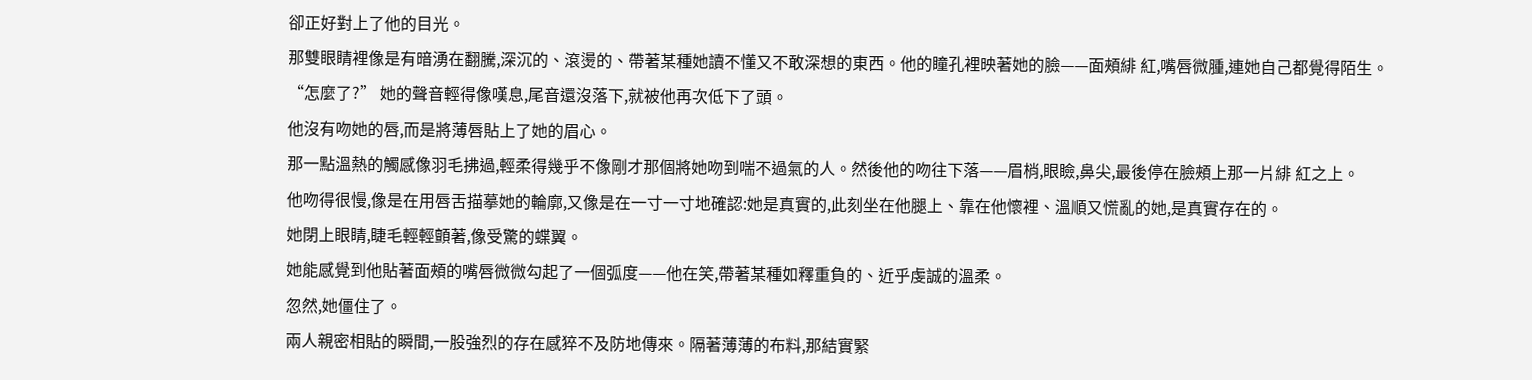卻正好對上了他的目光。
那雙眼睛裡像是有暗湧在翻騰,深沉的、滾燙的、帶著某種她讀不懂又不敢深想的東西。他的瞳孔裡映著她的臉——面頰緋 紅,嘴唇微腫,連她自己都覺得陌生。
“怎麼了?” 她的聲音輕得像嘆息,尾音還沒落下,就被他再次低下了頭。
他沒有吻她的唇,而是將薄唇貼上了她的眉心。
那一點溫熱的觸感像羽毛拂過,輕柔得幾乎不像剛才那個將她吻到喘不過氣的人。然後他的吻往下落——眉梢,眼瞼,鼻尖,最後停在臉頰上那一片緋 紅之上。
他吻得很慢,像是在用唇舌描摹她的輪廓,又像是在一寸一寸地確認:她是真實的,此刻坐在他腿上、靠在他懷裡、溫順又慌亂的她,是真實存在的。
她閉上眼睛,睫毛輕輕顫著,像受驚的蝶翼。
她能感覺到他貼著面頰的嘴唇微微勾起了一個弧度——他在笑,帶著某種如釋重負的、近乎虔誠的溫柔。
忽然,她僵住了。
兩人親密相貼的瞬間,一股強烈的存在感猝不及防地傳來。隔著薄薄的布料,那結實緊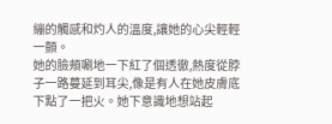繃的觸感和灼人的溫度,讓她的心尖輕輕一顫。
她的臉頰唰地一下紅了個透徹,熱度從脖子一路蔓延到耳尖,像是有人在她皮膚底下點了一把火。她下意識地想站起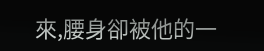來,腰身卻被他的一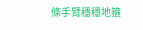條手臂穩穩地箍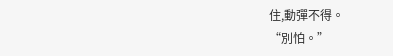住,動彈不得。
“別怕。”